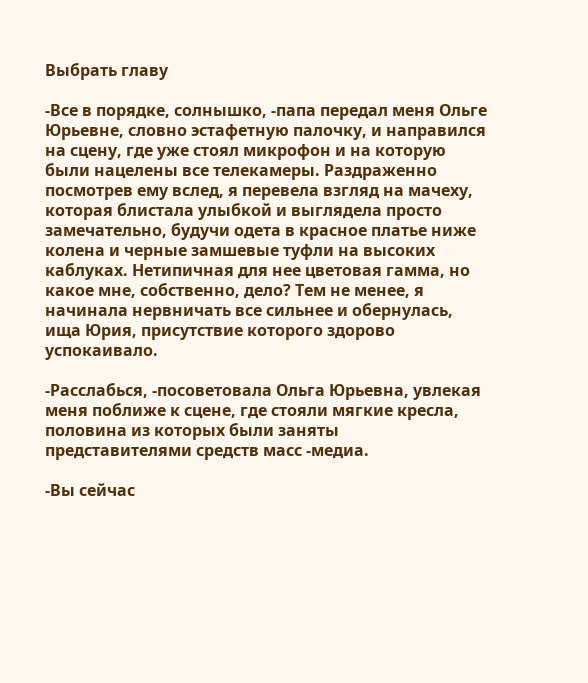Выбрать главу

-Все в порядке, солнышко, -папа передал меня Ольге Юрьевне, словно эстафетную палочку, и направился на сцену, где уже стоял микрофон и на которую были нацелены все телекамеры. Раздраженно посмотрев ему вслед, я перевела взгляд на мачеху, которая блистала улыбкой и выглядела просто замечательно, будучи одета в красное платье ниже колена и черные замшевые туфли на высоких каблуках. Нетипичная для нее цветовая гамма, но какое мне, собственно, дело? Тем не менее, я начинала нервничать все сильнее и обернулась, ища Юрия, присутствие которого здорово успокаивало.

-Расслабься, -посоветовала Ольга Юрьевна, увлекая меня поближе к сцене, где стояли мягкие кресла, половина из которых были заняты представителями средств масс -медиа.

-Вы сейчас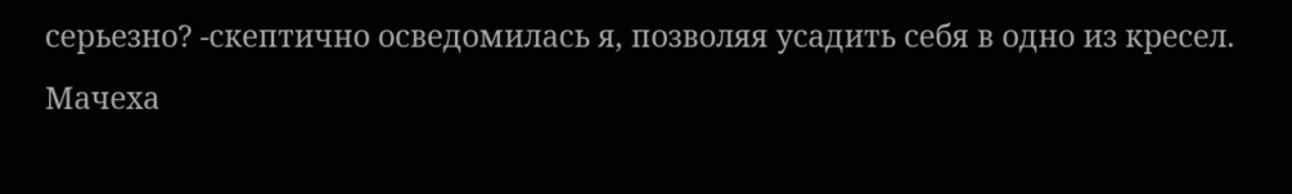серьезно? -скептично осведомилась я, позволяя усадить себя в одно из кресел. Мачеха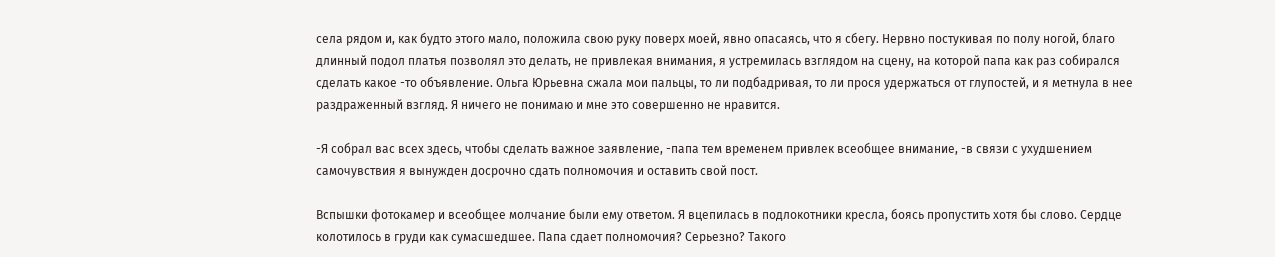села рядом и, как будто этого мало, положила свою руку поверх моей, явно опасаясь, что я сбегу. Нервно постукивая по полу ногой, благо длинный подол платья позволял это делать, не привлекая внимания, я устремилась взглядом на сцену, на которой папа как раз собирался сделать какое -то объявление. Ольга Юрьевна сжала мои пальцы, то ли подбадривая, то ли прося удержаться от глупостей, и я метнула в нее раздраженный взгляд. Я ничего не понимаю и мне это совершенно не нравится.

-Я собрал вас всех здесь, чтобы сделать важное заявление, -папа тем временем привлек всеобщее внимание, -в связи с ухудшением самочувствия я вынужден досрочно сдать полномочия и оставить свой пост.

Вспышки фотокамер и всеобщее молчание были ему ответом. Я вцепилась в подлокотники кресла, боясь пропустить хотя бы слово. Сердце колотилось в груди как сумасшедшее. Папа сдает полномочия? Серьезно? Такого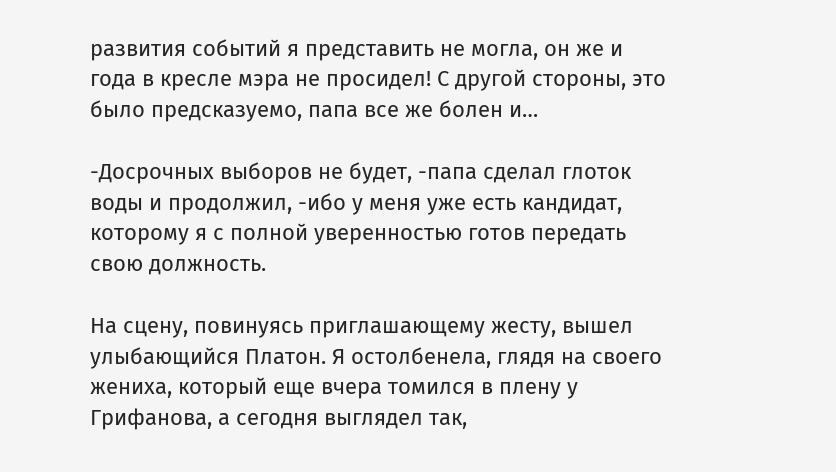развития событий я представить не могла, он же и года в кресле мэра не просидел! С другой стороны, это было предсказуемо, папа все же болен и…

-Досрочных выборов не будет, -папа сделал глоток воды и продолжил, -ибо у меня уже есть кандидат, которому я с полной уверенностью готов передать свою должность.

На сцену, повинуясь приглашающему жесту, вышел улыбающийся Платон. Я остолбенела, глядя на своего жениха, который еще вчера томился в плену у Грифанова, а сегодня выглядел так,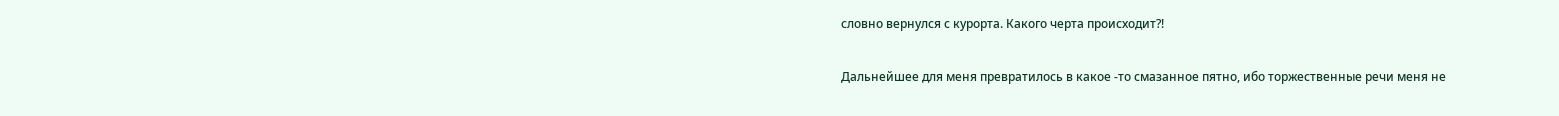словно вернулся с курорта. Какого черта происходит?!

Дальнейшее для меня превратилось в какое -то смазанное пятно, ибо торжественные речи меня не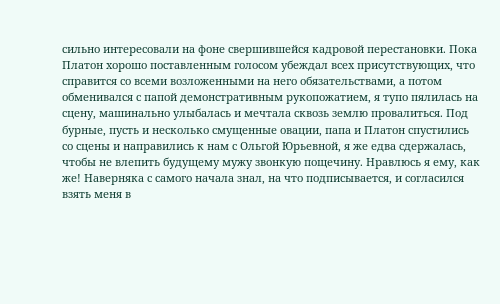сильно интересовали на фоне свершившейся кадровой перестановки. Пока Платон хорошо поставленным голосом убеждал всех присутствующих, что справится со всеми возложенными на него обязательствами, а потом обменивался с папой демонстративным рукопожатием, я тупо пялилась на сцену, машинально улыбалась и мечтала сквозь землю провалиться. Под бурные, пусть и несколько смущенные овации, папа и Платон спустились со сцены и направились к нам с Ольгой Юрьевной, я же едва сдержалась, чтобы не влепить будущему мужу звонкую пощечину. Нравлюсь я ему, как же! Наверняка с самого начала знал, на что подписывается, и согласился взять меня в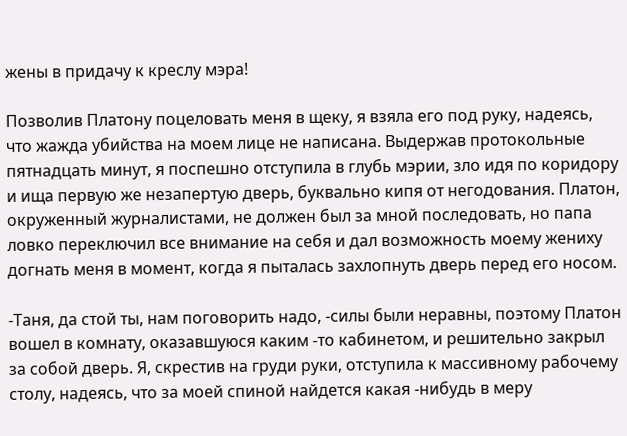жены в придачу к креслу мэра!

Позволив Платону поцеловать меня в щеку, я взяла его под руку, надеясь, что жажда убийства на моем лице не написана. Выдержав протокольные пятнадцать минут, я поспешно отступила в глубь мэрии, зло идя по коридору и ища первую же незапертую дверь, буквально кипя от негодования. Платон, окруженный журналистами, не должен был за мной последовать, но папа ловко переключил все внимание на себя и дал возможность моему жениху догнать меня в момент, когда я пыталась захлопнуть дверь перед его носом.

-Таня, да стой ты, нам поговорить надо, -силы были неравны, поэтому Платон вошел в комнату, оказавшуюся каким -то кабинетом, и решительно закрыл за собой дверь. Я, скрестив на груди руки, отступила к массивному рабочему столу, надеясь, что за моей спиной найдется какая -нибудь в меру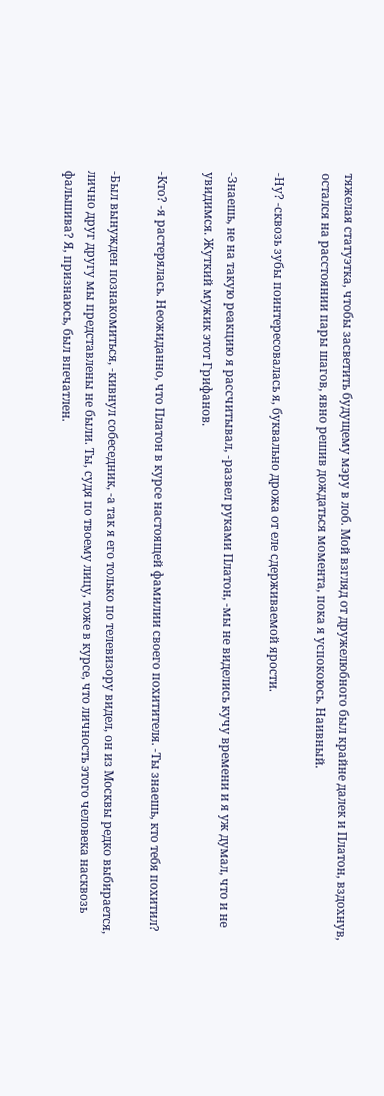тяжелая статуэтка, чтобы засветить будущему мэру в лоб. Мой взгляд от дружелюбного был крайне далек и Платон, вздохнув, остался на расстоянии пары шагов, явно решив дождаться момента, пока я успокоюсь. Наивный.

-Ну? -сквозь зубы поинтересовалась я, буквально дрожа от еле сдерживаемой ярости.

-Знаешь, не на такую реакцию я рассчитывал, -развел руками Платон, -мы не виделись кучу времени и я уж думал, что и не увидимся. Жуткий мужик этот Грифанов.

-Кто? -я растерялась. Неожиданно, что Платон в курсе настоящей фамилии своего похитителя. -Ты знаешь, кто тебя похитил?

-Был вынужден познакомиться, -кивнул собеседник, -а так я его только по телевизору видел, он из Москвы редко выбирается, лично друг другу мы представлены не были. Ты, судя по твоему лицу, тоже в курсе, что личность этого человека насквозь фальшива? Я, признаюсь, был впечатлен.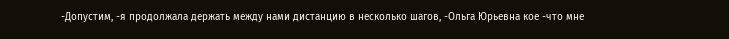-Допустим, -я продолжала держать между нами дистанцию в несколько шагов, -Ольга Юрьевна кое -что мне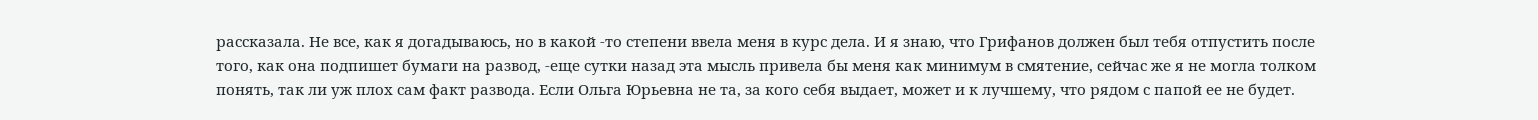рассказала. Не все, как я догадываюсь, но в какой -то степени ввела меня в курс дела. И я знаю, что Грифанов должен был тебя отпустить после того, как она подпишет бумаги на развод, -еще сутки назад эта мысль привела бы меня как минимум в смятение, сейчас же я не могла толком понять, так ли уж плох сам факт развода. Если Ольга Юрьевна не та, за кого себя выдает, может и к лучшему, что рядом с папой ее не будет.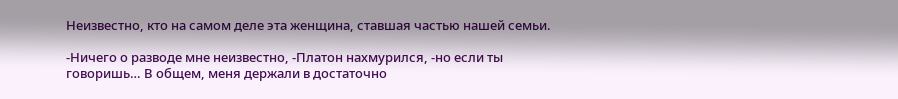Неизвестно, кто на самом деле эта женщина, ставшая частью нашей семьи.

-Ничего о разводе мне неизвестно, -Платон нахмурился, -но если ты говоришь… В общем, меня держали в достаточно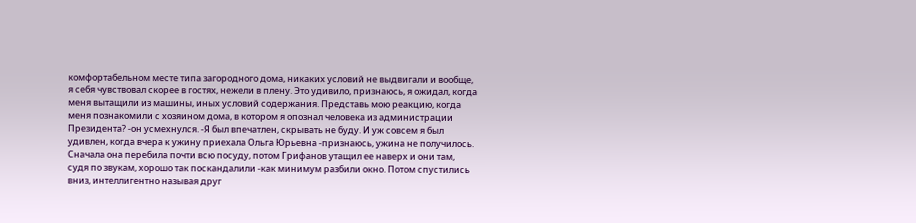комфортабельном месте типа загородного дома, никаких условий не выдвигали и вообще, я себя чувствовал скорее в гостях, нежели в плену. Это удивило, признаюсь, я ожидал, когда меня вытащили из машины, иных условий содержания. Представь мою реакцию, когда меня познакомили с хозяином дома, в котором я опознал человека из администрации Президента? -он усмехнулся. -Я был впечатлен, скрывать не буду. И уж совсем я был удивлен, когда вчера к ужину приехала Ольга Юрьевна -признаюсь, ужина не получилось. Сначала она перебила почти всю посуду, потом Грифанов утащил ее наверх и они там, судя по звукам, хорошо так поскандалили -как минимум разбили окно. Потом спустились вниз, интеллигентно называя друг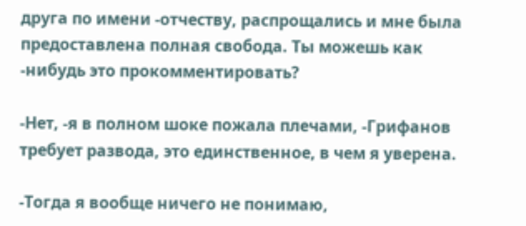друга по имени -отчеству, распрощались и мне была предоставлена полная свобода. Ты можешь как -нибудь это прокомментировать?

-Нет, -я в полном шоке пожала плечами, -Грифанов требует развода, это единственное, в чем я уверена.

-Тогда я вообще ничего не понимаю,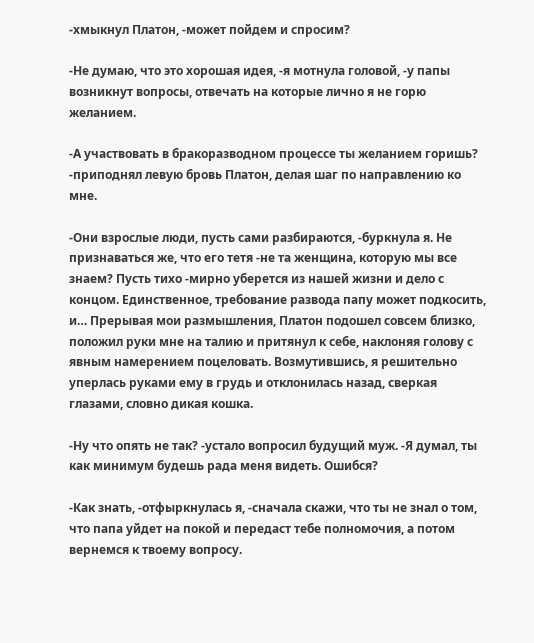-хмыкнул Платон, -может пойдем и спросим?

-Не думаю, что это хорошая идея, -я мотнула головой, -у папы возникнут вопросы, отвечать на которые лично я не горю желанием.

-А участвовать в бракоразводном процессе ты желанием горишь? -приподнял левую бровь Платон, делая шаг по направлению ко мне.

-Они взрослые люди, пусть сами разбираются, -буркнула я. Не признаваться же, что его тетя -не та женщина, которую мы все знаем? Пусть тихо -мирно уберется из нашей жизни и дело с концом. Единственное, требование развода папу может подкосить, и… Прерывая мои размышления, Платон подошел совсем близко, положил руки мне на талию и притянул к себе, наклоняя голову с явным намерением поцеловать. Возмутившись, я решительно уперлась руками ему в грудь и отклонилась назад, сверкая глазами, словно дикая кошка.

-Ну что опять не так? -устало вопросил будущий муж. -Я думал, ты как минимум будешь рада меня видеть. Ошибся?

-Как знать, -отфыркнулась я, -сначала скажи, что ты не знал о том, что папа уйдет на покой и передаст тебе полномочия, а потом вернемся к твоему вопросу.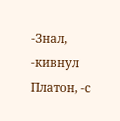-Знал, -кивнул Платон, -с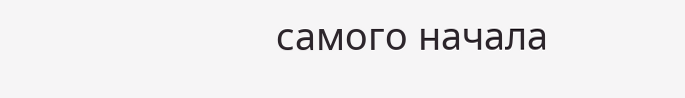самого начала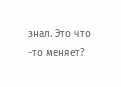знал. Это что -то меняет?